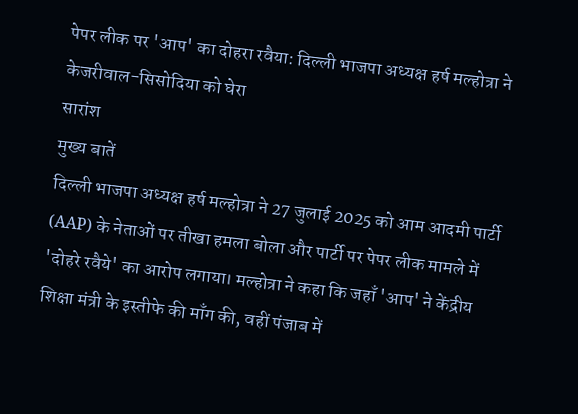पेपर लीक पर 'आप' का दोहरा रवैया: दिल्ली भाजपा अध्यक्ष हर्ष मल्होत्रा ने केजरीवाल-सिसोदिया को घेरा
सारांश
मुख्य बातें
दिल्ली भाजपा अध्यक्ष हर्ष मल्होत्रा ने 27 जुलाई 2025 को आम आदमी पार्टी (AAP) के नेताओं पर तीखा हमला बोला और पार्टी पर पेपर लीक मामले में 'दोहरे रवैये' का आरोप लगाया। मल्होत्रा ने कहा कि जहाँ 'आप' ने केंद्रीय शिक्षा मंत्री के इस्तीफे की माँग की, वहीं पंजाब में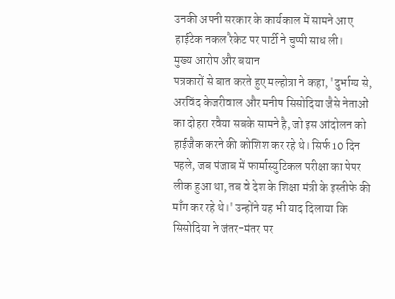उनकी अपनी सरकार के कार्यकाल में सामने आए हाईटेक नकल रैकेट पर पार्टी ने चुप्पी साध ली।
मुख्य आरोप और बयान
पत्रकारों से बात करते हुए मल्होत्रा ने कहा, 'दुर्भाग्य से, अरविंद केजरीवाल और मनीष सिसोदिया जैसे नेताओं का दोहरा रवैया सबके सामने है, जो इस आंदोलन को हाईजैक करने की कोशिश कर रहे थे। सिर्फ 10 दिन पहले, जब पंजाब में फार्मास्युटिकल परीक्षा का पेपर लीक हुआ था, तब वे देश के शिक्षा मंत्री के इस्तीफे की माँग कर रहे थे।' उन्होंने यह भी याद दिलाया कि सिसोदिया ने जंतर-मंतर पर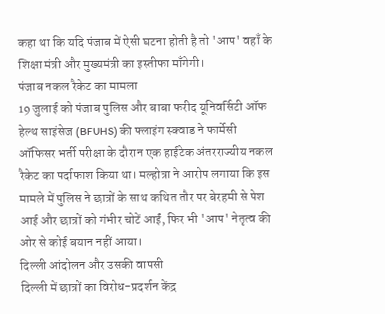कहा था कि यदि पंजाब में ऐसी घटना होती है तो 'आप' वहाँ के शिक्षा मंत्री और मुख्यमंत्री का इस्तीफा माँगेगी।
पंजाब नकल रैकेट का मामला
19 जुलाई को पंजाब पुलिस और बाबा फरीद यूनिवर्सिटी ऑफ हेल्थ साइंसेज (BFUHS) की फ्लाइंग स्क्वाड ने फार्मेसी ऑफिसर भर्ती परीक्षा के दौरान एक हाईटेक अंतरराज्यीय नकल रैकेट का पर्दाफाश किया था। मल्होत्रा ने आरोप लगाया कि इस मामले में पुलिस ने छात्रों के साथ कथित तौर पर बेरहमी से पेश आई और छात्रों को गंभीर चोटें आईं, फिर भी 'आप' नेतृत्व की ओर से कोई बयान नहीं आया।
दिल्ली आंदोलन और उसकी वापसी
दिल्ली में छात्रों का विरोध-प्रदर्शन केंद्र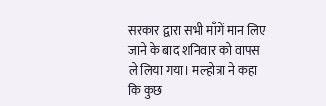सरकार द्वारा सभी माँगें मान लिए जाने के बाद शनिवार को वापस ले लिया गया। मल्होत्रा ने कहा कि कुछ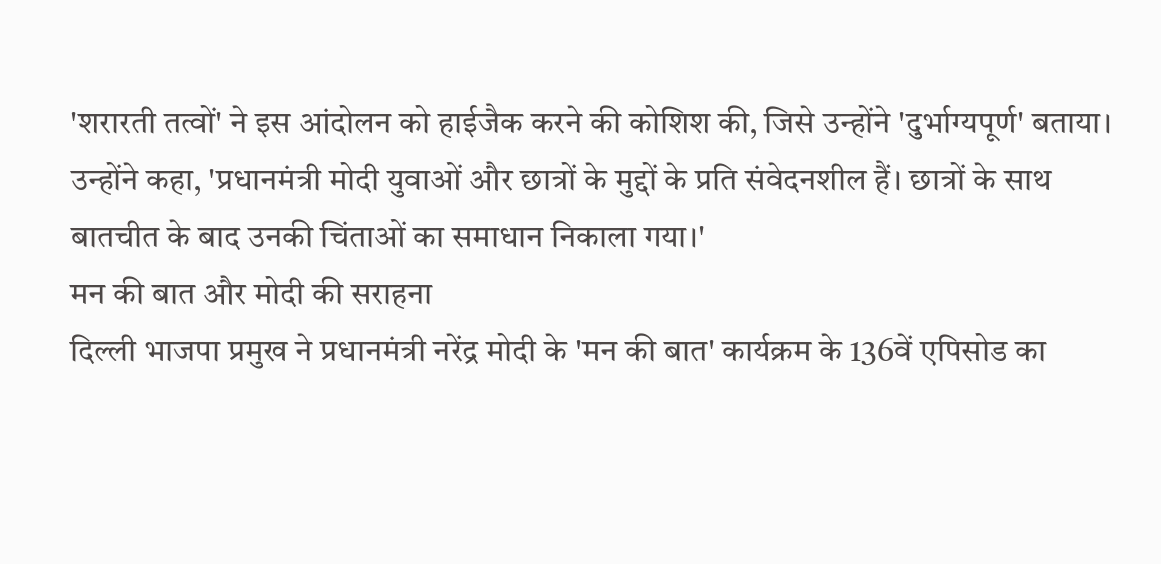'शरारती तत्वों' ने इस आंदोलन को हाईजैक करने की कोशिश की, जिसे उन्होंने 'दुर्भाग्यपूर्ण' बताया। उन्होंने कहा, 'प्रधानमंत्री मोदी युवाओं और छात्रों के मुद्दों के प्रति संवेदनशील हैं। छात्रों के साथ बातचीत के बाद उनकी चिंताओं का समाधान निकाला गया।'
मन की बात और मोदी की सराहना
दिल्ली भाजपा प्रमुख ने प्रधानमंत्री नरेंद्र मोदी के 'मन की बात' कार्यक्रम के 136वें एपिसोड का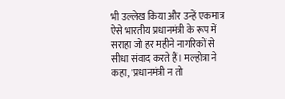भी उल्लेख किया और उन्हें एकमात्र ऐसे भारतीय प्रधानमंत्री के रूप में सराहा जो हर महीने नागरिकों से सीधा संवाद करते हैं। मल्होत्रा ने कहा, 'प्रधानमंत्री न तो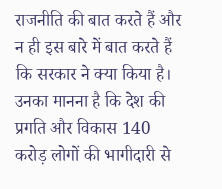राजनीति की बात करते हैं और न ही इस बारे में बात करते हैं कि सरकार ने क्या किया है। उनका मानना है कि देश की प्रगति और विकास 140 करोड़ लोगों की भागीदारी से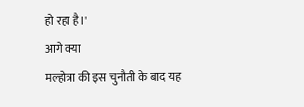हो रहा है।'
आगे क्या
मल्होत्रा की इस चुनौती के बाद यह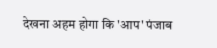देखना अहम होगा कि 'आप' पंजाब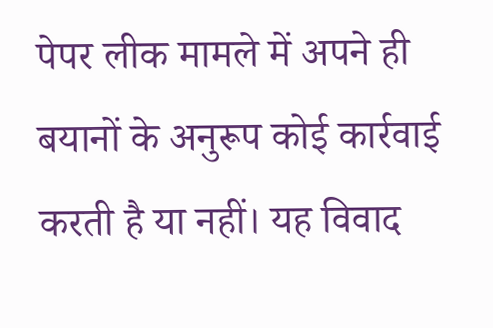पेपर लीक मामले में अपने ही बयानों के अनुरूप कोई कार्रवाई करती है या नहीं। यह विवाद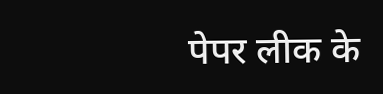पेपर लीक के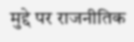मुद्दे पर राजनीतिक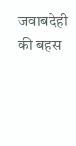जवाबदेही की बहस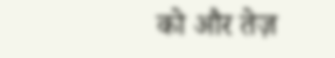को और तेज़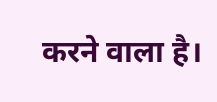करने वाला है।